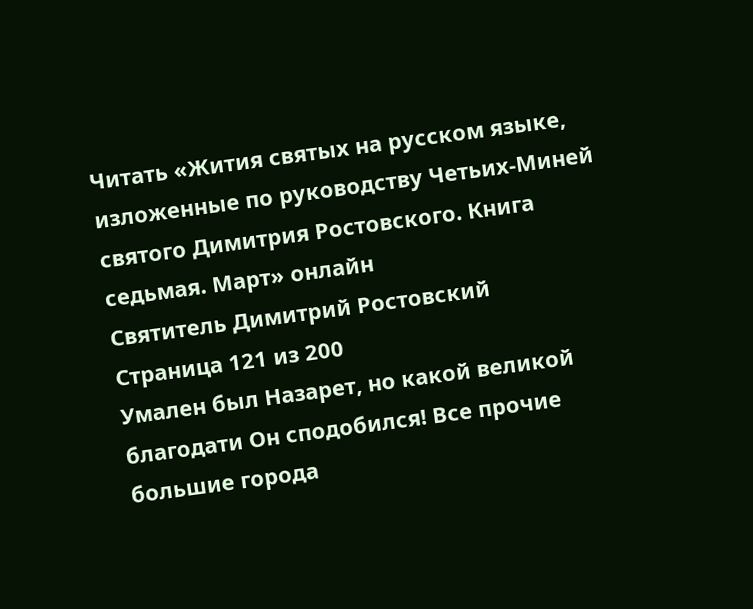Читать «Жития святых на русском языке, изложенные по руководству Четьих-Миней святого Димитрия Ростовского. Книга седьмая. Март» онлайн
Святитель Димитрий Ростовский
Страница 121 из 200
Умален был Назарет, но какой великой благодати Он сподобился! Все прочие большие города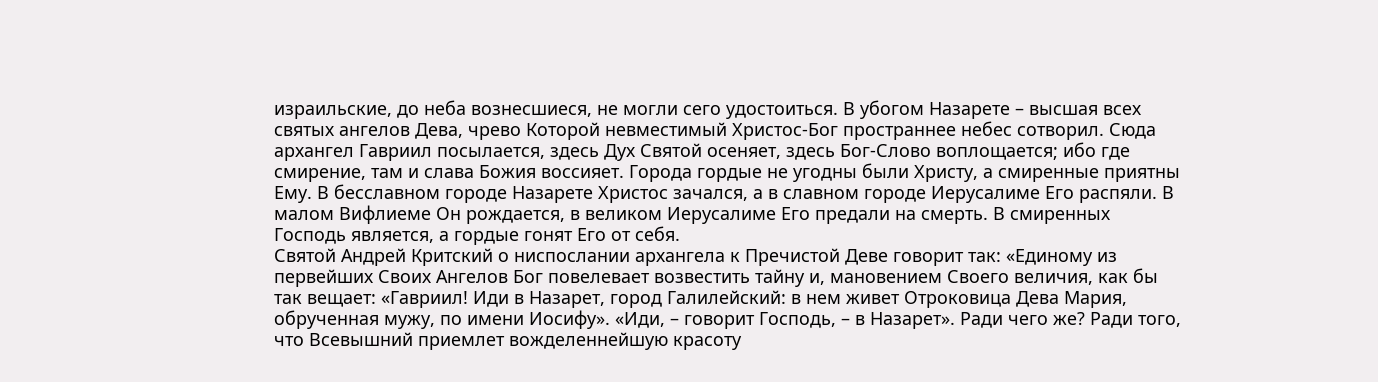израильские, до неба вознесшиеся, не могли сего удостоиться. В убогом Назарете – высшая всех святых ангелов Дева, чрево Которой невместимый Христос-Бог пространнее небес сотворил. Сюда архангел Гавриил посылается, здесь Дух Святой осеняет, здесь Бог-Слово воплощается; ибо где смирение, там и слава Божия воссияет. Города гордые не угодны были Христу, а смиренные приятны Ему. В бесславном городе Назарете Христос зачался, а в славном городе Иерусалиме Его распяли. В малом Вифлиеме Он рождается, в великом Иерусалиме Его предали на смерть. В смиренных Господь является, а гордые гонят Его от себя.
Святой Андрей Критский о ниспослании архангела к Пречистой Деве говорит так: «Единому из первейших Своих Ангелов Бог повелевает возвестить тайну и, мановением Своего величия, как бы так вещает: «Гавриил! Иди в Назарет, город Галилейский: в нем живет Отроковица Дева Мария, обрученная мужу, по имени Иосифу». «Иди, – говорит Господь, – в Назарет». Ради чего же? Ради того, что Всевышний приемлет вожделеннейшую красоту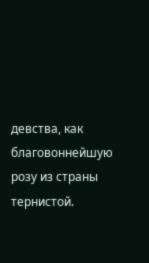девства, как благовоннейшую розу из страны тернистой.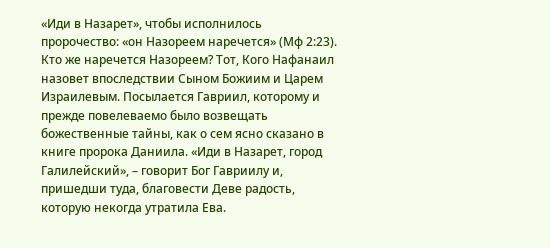«Иди в Назарет», чтобы исполнилось пророчество: «он Назореем наречется» (Мф 2:23). Кто же наречется Назореем? Тот, Кого Нафанаил назовет впоследствии Сыном Божиим и Царем Израилевым. Посылается Гавриил, которому и прежде повелеваемо было возвещать божественные тайны, как о сем ясно сказано в книге пророка Даниила. «Иди в Назарет, город Галилейский», – говорит Бог Гавриилу и, пришедши туда, благовести Деве радость, которую некогда утратила Ева.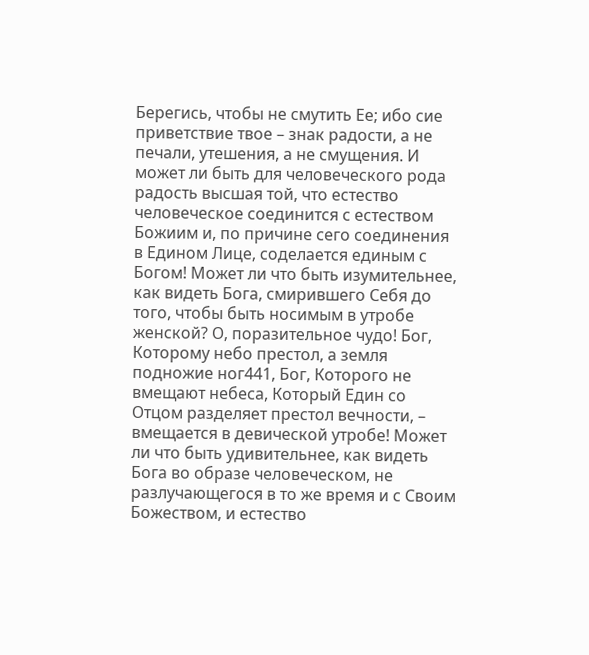Берегись, чтобы не смутить Ее; ибо сие приветствие твое – знак радости, а не печали, утешения, а не смущения. И может ли быть для человеческого рода радость высшая той, что естество человеческое соединится с естеством Божиим и, по причине сего соединения в Едином Лице, соделается единым с Богом! Может ли что быть изумительнее, как видеть Бога, смирившего Себя до того, чтобы быть носимым в утробе женской? О, поразительное чудо! Бог, Которому небо престол, а земля подножие ног441, Бог, Которого не вмещают небеса, Который Един со Отцом разделяет престол вечности, – вмещается в девической утробе! Может ли что быть удивительнее, как видеть Бога во образе человеческом, не разлучающегося в то же время и с Своим Божеством, и естество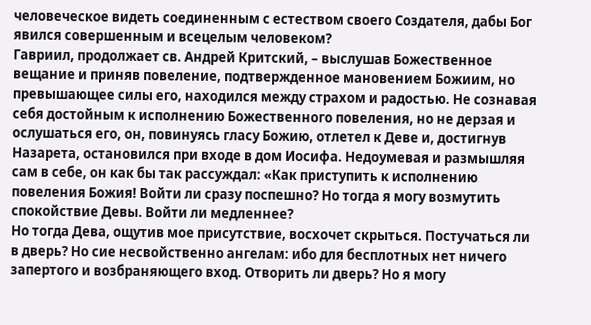человеческое видеть соединенным с естеством своего Создателя, дабы Бог явился совершенным и всецелым человеком?
Гавриил, продолжает св. Андрей Критский, – выслушав Божественное вещание и приняв повеление, подтвержденное мановением Божиим, но превышающее силы его, находился между страхом и радостью. Не сознавая себя достойным к исполнению Божественного повеления, но не дерзая и ослушаться его, он, повинуясь гласу Божию, отлетел к Деве и, достигнув Назарета, остановился при входе в дом Иосифа. Недоумевая и размышляя сам в себе, он как бы так рассуждал: «Как приступить к исполнению повеления Божия! Войти ли сразу поспешно? Но тогда я могу возмутить спокойствие Девы. Войти ли медленнее?
Но тогда Дева, ощутив мое присутствие, восхочет скрыться. Постучаться ли в дверь? Но сие несвойственно ангелам: ибо для бесплотных нет ничего запертого и возбраняющего вход. Отворить ли дверь? Но я могу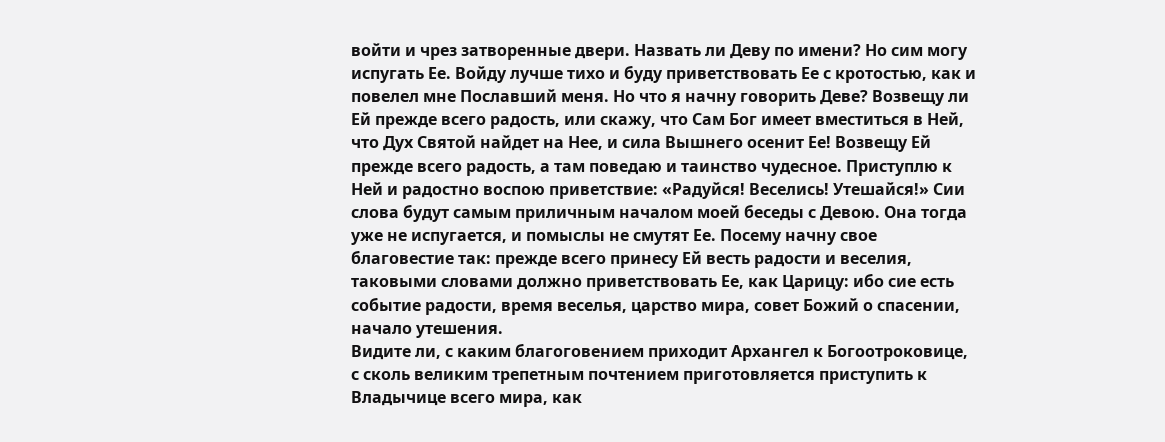войти и чрез затворенные двери. Назвать ли Деву по имени? Но сим могу испугать Ее. Войду лучше тихо и буду приветствовать Ее с кротостью, как и повелел мне Пославший меня. Но что я начну говорить Деве? Возвещу ли Ей прежде всего радость, или скажу, что Сам Бог имеет вместиться в Ней, что Дух Святой найдет на Нее, и сила Вышнего осенит Ее! Возвещу Ей прежде всего радость, а там поведаю и таинство чудесное. Приступлю к Ней и радостно воспою приветствие: «Радуйся! Веселись! Утешайся!» Сии слова будут самым приличным началом моей беседы с Девою. Она тогда уже не испугается, и помыслы не смутят Ее. Посему начну свое благовестие так: прежде всего принесу Ей весть радости и веселия, таковыми словами должно приветствовать Ее, как Царицу: ибо сие есть событие радости, время веселья, царство мира, совет Божий о спасении, начало утешения.
Видите ли, с каким благоговением приходит Архангел к Богоотроковице, с сколь великим трепетным почтением приготовляется приступить к Владычице всего мира, как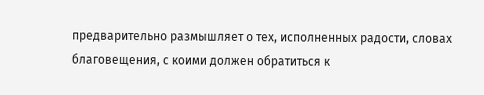предварительно размышляет о тех, исполненных радости, словах благовещения, с коими должен обратиться к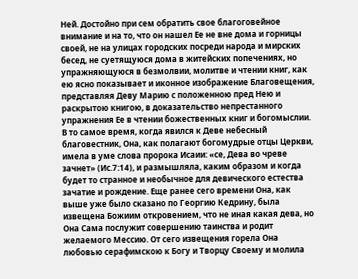Ней. Достойно при сем обратить свое благоговейное внимание и на то, что он нашел Ее не вне дома и горницы своей, не на улицах городских посреди народа и мирских бесед, не суетящуюся дома в житейских попечениях, но упражняющуюся в безмолвии, молитве и чтении книг, как ею ясно показывает и иконное изображение Благовещения, представляя Деву Марию с положенною пред Нею и раскрытою книгою, в доказательство непрестанного упражнения Ее в чтении божественных книг и богомыслии. В то самое время, когда явился к Деве небесный благовестник, Она, как полагают богомудрые отцы Церкви, имела в уме слова пророка Исаии: «се, Дева во чреве зачнет» (Ис.7:14), и размышляла, каким образом и когда будет то странное и необычное для девического естества зачатие и рождение. Еще ранее сего времени Она, как выше уже было сказано по Георгию Кедрину, была извещена Божиим откровением, что не иная какая дева, но Она Сама послужит совершению таинства и родит желаемого Мессию. От сего извещения горела Она любовью серафимскою к Богу и Творцу Своему и молила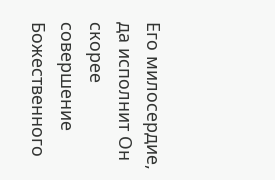Его милосердие, да исполнит Он скорее совершение Божественного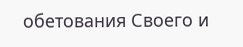обетования Своего и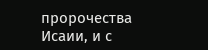пророчества Исаии, и с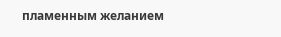пламенным желанием